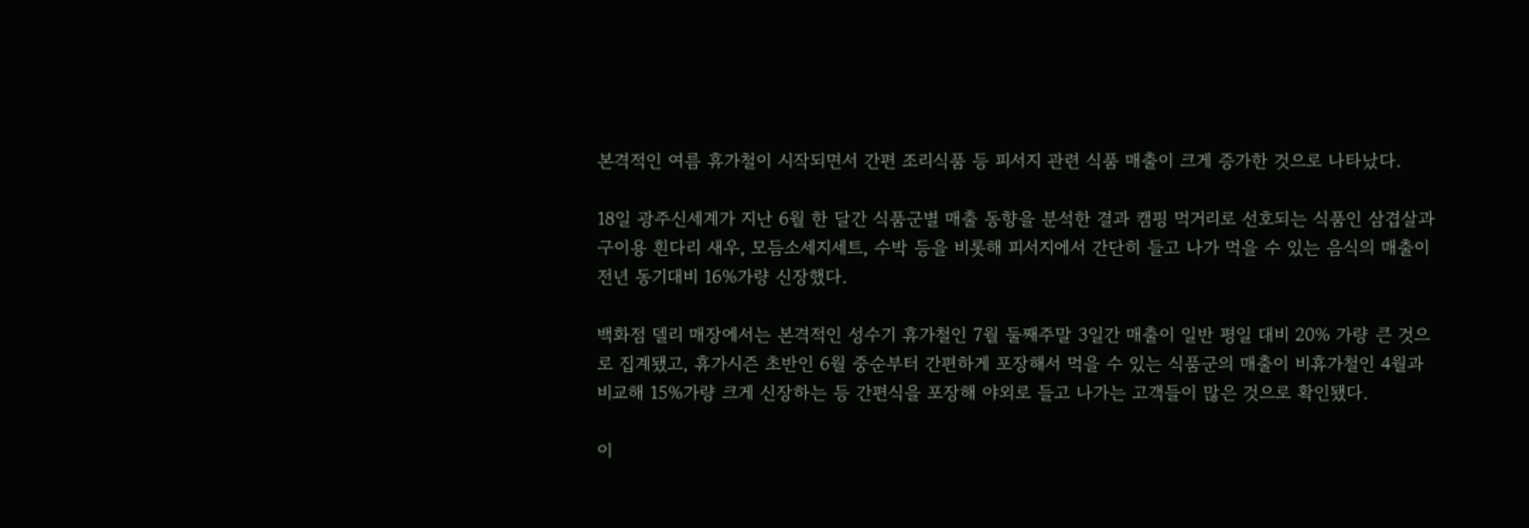본격적인 여름 휴가철이 시작되면서 간편 조리식품 등 피서지 관련 식품 매출이 크게 증가한 것으로 나타났다.

18일 광주신세계가 지난 6월 한 달간 식품군별 매출 동향을 분석한 결과 캠핑 먹거리로 선호되는 식품인 삼겹살과 구이용 흰다리 새우, 모듬소세지세트, 수박 등을 비롯해 피서지에서 간단히 들고 나가 먹을 수 있는 음식의 매출이 전년 동기대비 16%가량 신장했다.

백화점 델리 매장에서는 본격적인 성수기 휴가철인 7월 둘째주말 3일간 매출이 일반 평일 대비 20% 가량 큰 것으로 집계됐고, 휴가시즌 초반인 6월 중순부터 간편하게 포장해서 먹을 수 있는 식품군의 매출이 비휴가철인 4월과 비교해 15%가량 크게 신장하는 등 간편식을 포장해 야외로 들고 나가는 고객들이 많은 것으로 확인됐다.

이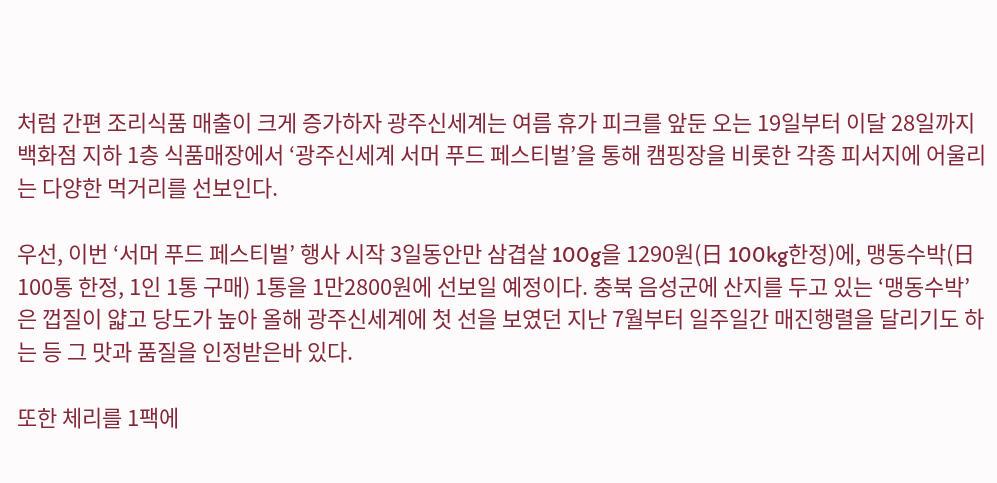처럼 간편 조리식품 매출이 크게 증가하자 광주신세계는 여름 휴가 피크를 앞둔 오는 19일부터 이달 28일까지 백화점 지하 1층 식품매장에서 ‘광주신세계 서머 푸드 페스티벌’을 통해 캠핑장을 비롯한 각종 피서지에 어울리는 다양한 먹거리를 선보인다.

우선, 이번 ‘서머 푸드 페스티벌’ 행사 시작 3일동안만 삼겹살 100g을 1290원(日 100kg한정)에, 맹동수박(日 100통 한정, 1인 1통 구매) 1통을 1만2800원에 선보일 예정이다. 충북 음성군에 산지를 두고 있는 ‘맹동수박’은 껍질이 얇고 당도가 높아 올해 광주신세계에 첫 선을 보였던 지난 7월부터 일주일간 매진행렬을 달리기도 하는 등 그 맛과 품질을 인정받은바 있다.

또한 체리를 1팩에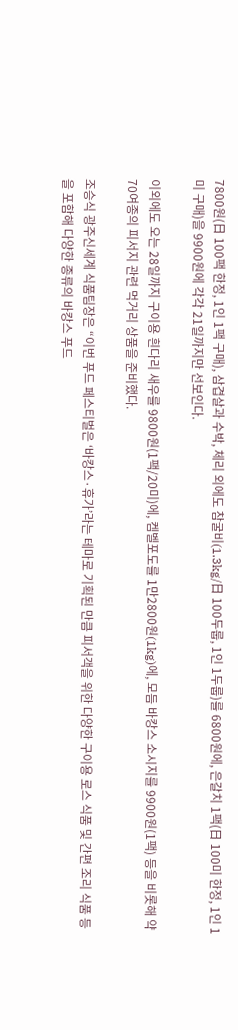7800원(日 100팩 한정, 1인 1팩 구매), 삼겹살과 수박, 체리 외에도 참굴비(1.3kg/日 100두룹, 1인 1두룹)를 6800원에, 은갈치 1팩(日 100미 한정, 1인 1미 구매)을 9900원에 각각 21일까지만 선보인다.

이외에도 오는 28일까지 구이용 흰다리 새우를 9800원(1팩/20미)에, 켐벨포도를 1만2800원(1kg)에, 모듬 바캉스 소시지를 9900원(1팩) 등을 비롯해 약 70여종의 피서지 관련 먹거리 상품을 준비했다.

조승식 광주신세계 식품팀장은 “이번 푸드 페스티벌은 ‘바캉스·휴가’라는 테마로 기획된 만큼 피서객을 위한 다양한 구이용 로스 식품 및 간편 조리 식품 등을 포함해 다양한 종류의 바캉스 푸드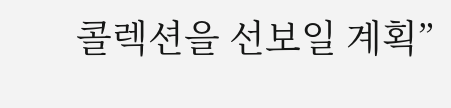콜렉션을 선보일 계획”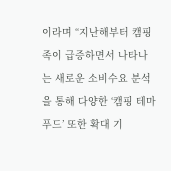이라며 “지난해부터 캠핑족이 급증하면서 나타나는 새로운 소비수요 분석을 통해 다양한 ‘캠핑 테마 푸드’ 또한 확대 기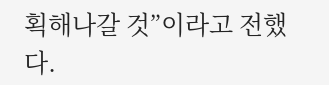획해나갈 것”이라고 전했다.